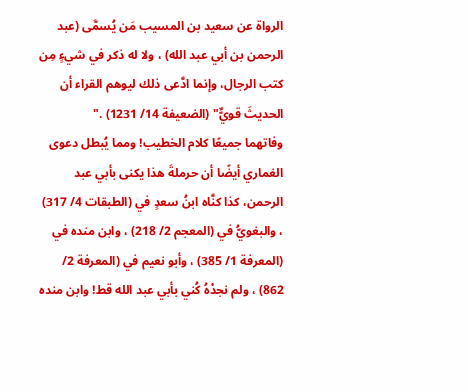الرواة عن سعيد بن المسيب مَن يُسمَّى (عبد الرحمن بن أبي عبد الله) ، ولا له ذكر في شيءٍ مِن كتب الرجال، وإنما ادَّعى ذلك ليوهم القراء أن الحديثَ قويٌّ" (الضعيفة 14/ 1231) ."
وفاتهما جميعًا كلام الخطيب! ومما يُبطل دعوى الغماري أيضًا أن حرملةَ هذا يكنى بأبي عبد الرحمن، كذا كنَّاه ابنُ سعدٍ في (الطبقات 4/ 317) ، والبغويُّ في (المعجم 2/ 218) ، وابن منده في (المعرفة 1/ 385) ، وأبو نعيم في (المعرفة 2/ 862) ، ولم نجدْهُ كُني بأبي عبد الله قط! وابن منده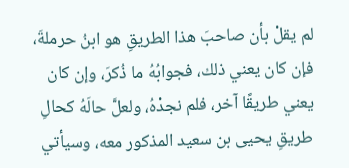لم يقلْ بأن صاحبَ هذا الطريقِ هو ابنُ حرملةَ، فإن كان يعني ذلك، فجوابُهُ ما ذُكرَ، وإن كان يعني طريقًا آخر، فلم نجدْهُ، ولعلَّ حالَهُ كحالِ طريقِ يحيى بن سعيد المذكور معه، وسيأتي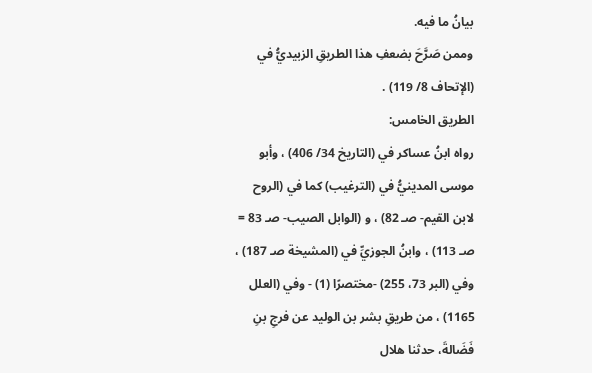بيانُ ما فيه.
وممن صَرَّحَ بضعفِ هذا الطريقِ الزبيديُّ في (الإتحاف 8/ 119) .
الطريق الخامس:
رواه ابنُ عساكر في (التاريخ 34/ 406) ، وأبو موسى المدينيُّ في (الترغيب) كما في (الروح لابن القيم- صـ 82) ، و (الوابل الصيب- صـ 83 = صـ 113) ، وابنُ الجوزيِّ في (المشيخة صـ 187) ، وفي (البر 73، 255) -مختصرًا (1) - وفي (العلل 1165) ، من طريقِ بشر بن الوليد عن فرجِ بنِ فَضَالةَ، حدثنا هلال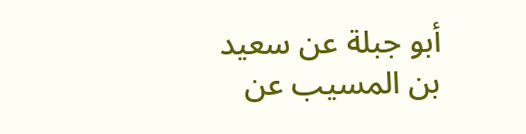أبو جبلة عن سعيد بن المسيب عن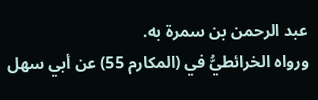عبد الرحمن بن سمرة به.
ورواه الخرائطيُّ في (المكارم 55) عن أبي سهل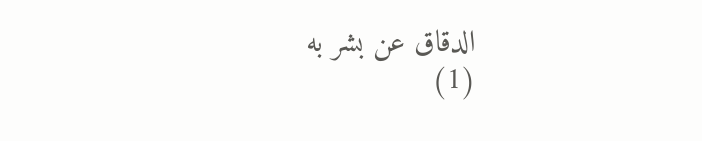الدقاق عن بشر به
(1)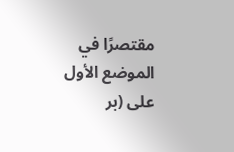مقتصرًا في الموضع الأول على (بر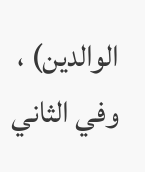الوالدين) ، وفي الثاني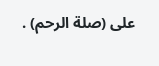على (صلة الرحم) .